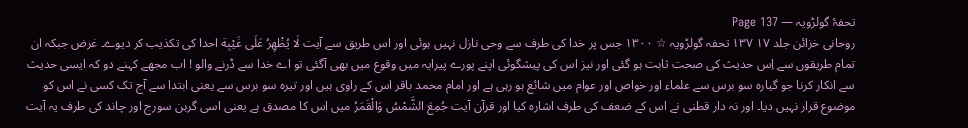تحفۂ گولڑویہ — Page 137
روحانی خزائن جلد ۱۷ ۱۳۷ تحفہ گولڑویہ ☆ ۱۳۰۰ جس پر خدا کی طرف سے وحی نازل نہیں ہوئی اور اس طریق سے آیت لَا يُظْهِرُ عَلَى غَيْبِة احدا کی تکذیب کر دیوے۔ غرض جبکہ ان تمام طریقوں سے اِس حدیث کی صحت ثابت ہو گئی اور نیز اس کی پیشگوئی اپنے پورے پیرایہ میں وقوع میں بھی آگئی تو اے خدا سے ڈرنے والو ! اب مجھے کہنے دو کہ ایسی حدیث سے انکار کرنا جو گیارہ سو برس سے علماء اور خواص اور عوام میں شائع ہو رہی ہے اور امام محمد باقر اس کے راوی ہیں اور تیرہ سو برس سے یعنی ابتدا سے آج تک کسی نے اس کو موضوع قرار نہیں دیا۔ اور نہ دار قطنی نے اس کے ضعف کی طرف اشارہ کیا اور قرآن آیت جُمِعَ الشَّمْسُ وَالْقَمَرُ میں اس کا مصدق ہے یعنی اسی گرہن سورج اور چاند کی طرف یہ آیت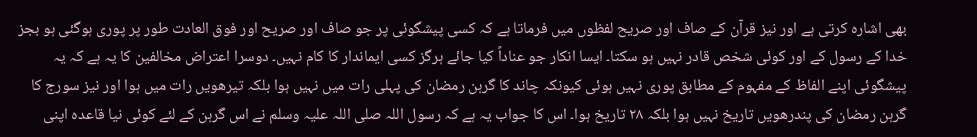بھی اشارہ کرتی ہے اور نیز قرآن کے صاف اور صریح لفظوں میں فرماتا ہے کہ کسی پیشگوئی پر جو صاف اور صریح اور فوق العادت طور پر پوری ہوگئی ہو بجز خدا کے رسول کے اور کوئی شخص قادر نہیں ہو سکتا۔ ایسا انکار جو عناداً کیا جائے ہرگز کسی ایماندار کا کام نہیں۔ دوسرا اعتراض مخالفین کا یہ ہے کہ یہ پیشگوئی اپنے الفاظ کے مفہوم کے مطابق پوری نہیں ہوئی کیونکہ چاند کا گرہن رمضان کی پہلی رات میں نہیں ہوا بلکہ تیرھویں رات میں ہوا اور نیز سورج کا گرہن رمضان کی پندرھویں تاریخ نہیں ہوا بلکہ ۲۸ تاریخ ہوا۔ اس کا جواب یہ ہے کہ رسول اللہ صلی اللہ علیہ وسلم نے اس گرہن کے لئے کوئی نیا قاعدہ اپنی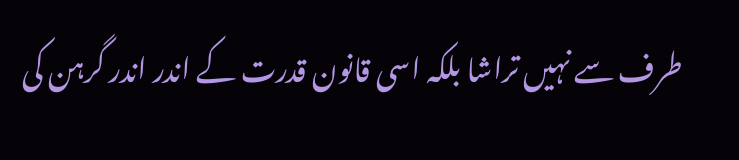طرف سے نہیں تراشا بلکہ اسی قانون قدرت کے اندر اندر گرہن کی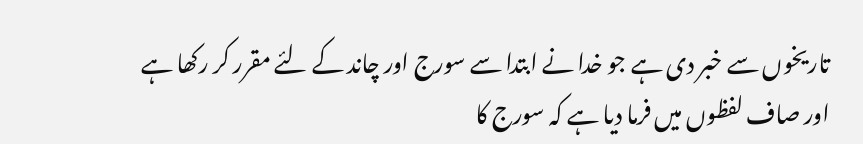تاریخوں سے خبر دی ہے جو خدا نے ابتدا سے سورج اور چاند کے لئے مقرر کر رکھا ہے اور صاف لفظوں میں فرما دیا ہے کہ سورج کا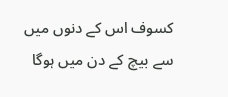کسوف اس کے دنوں میں سے بیچ کے دن میں ہوگا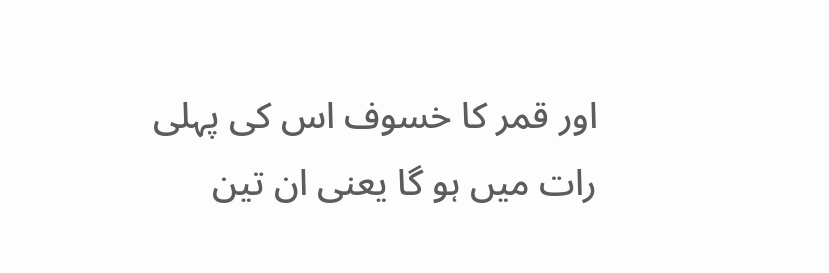اور قمر کا خسوف اس کی پہلی رات میں ہو گا یعنی ان تین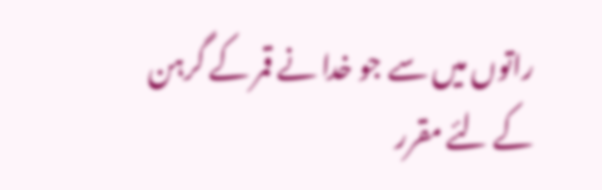راتوں میں سے جو خدا نے قمر کے گرہن کے لئے مقرر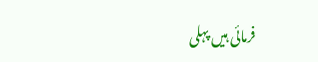فرمائی ہیں پہلی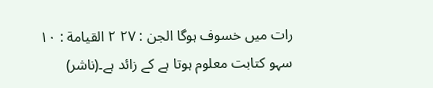رات میں خسوف ہوگا الجن : ۲۷ ۲ القيامة : ١٠ سہو کتابت معلوم ہوتا ہے کے زائد ہے۔(ناشر)